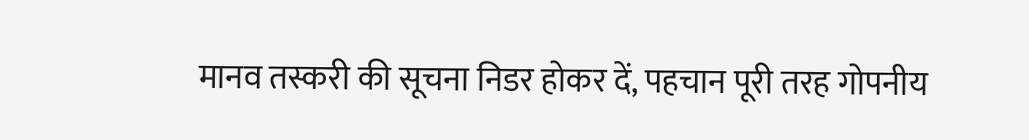मानव तस्करी की सूचना निडर होकर दें, पहचान पूरी तरह गोपनीय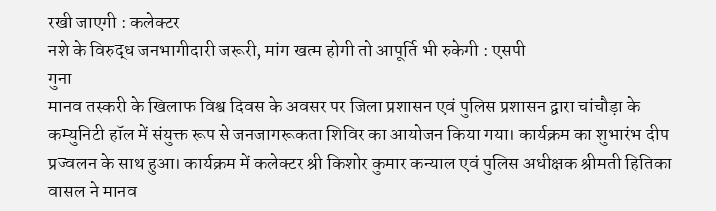रखी जाएगी : कलेक्टर
नशे के विरुद्ध जनभागीदारी जरूरी, मांग खत्म होगी तो आपूर्ति भी रुकेगी : एसपी
गुना
मानव तस्करी के खिलाफ विश्व दिवस के अवसर पर जिला प्रशासन एवं पुलिस प्रशासन द्वारा चांचौड़ा के कम्युनिटी हॉल में संयुक्त रूप से जनजागरूकता शिविर का आयोजन किया गया। कार्यक्रम का शुभारंभ दीप प्रज्वलन के साथ हुआ। कार्यक्रम में कलेक्टर श्री किशोर कुमार कन्याल एवं पुलिस अधीक्षक श्रीमती हितिका वासल ने मानव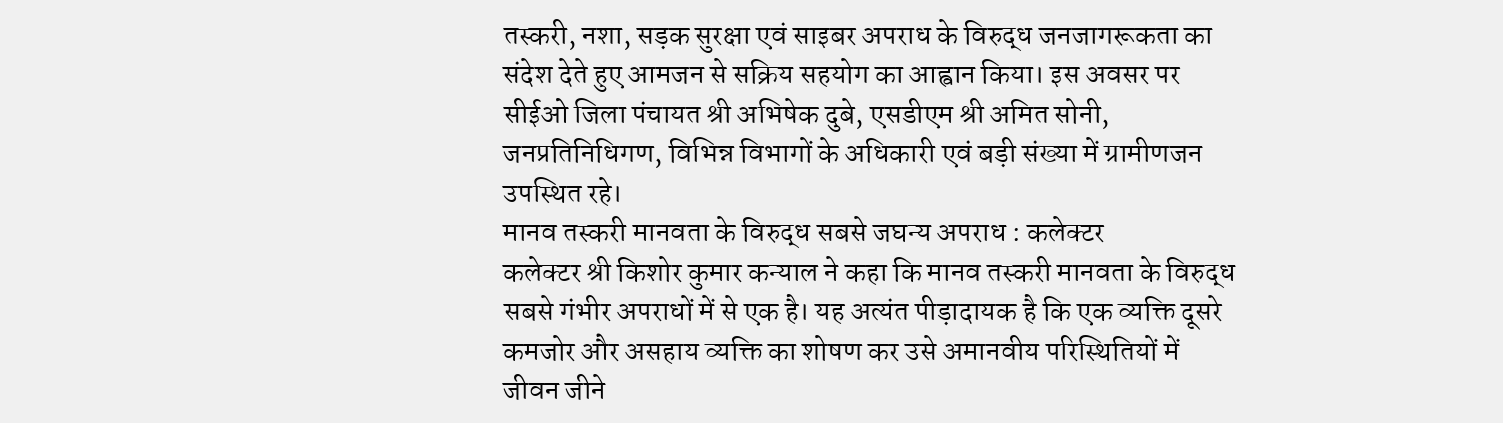तस्करी, नशा, सड़क सुरक्षा एवं साइबर अपराध के विरुद्ध जनजागरूकता का संदेश देते हुए आमजन से सक्रिय सहयोग का आह्वान किया। इस अवसर पर सीईओ जिला पंचायत श्री अभिषेक दुबे, एसडीएम श्री अमित सोनी, जनप्रतिनिधिगण, विभिन्न विभागों के अधिकारी एवं बड़ी संख्या में ग्रामीणजन उपस्थित रहे।
मानव तस्करी मानवता के विरुद्ध सबसे जघन्य अपराध : कलेक्टर
कलेक्टर श्री किशोर कुमार कन्याल ने कहा कि मानव तस्करी मानवता के विरुद्ध सबसे गंभीर अपराधों में से एक है। यह अत्यंत पीड़ादायक है कि एक व्यक्ति दूसरे कमजोर और असहाय व्यक्ति का शोषण कर उसे अमानवीय परिस्थितियों में जीवन जीने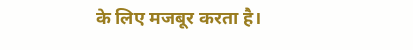के लिए मजबूर करता है।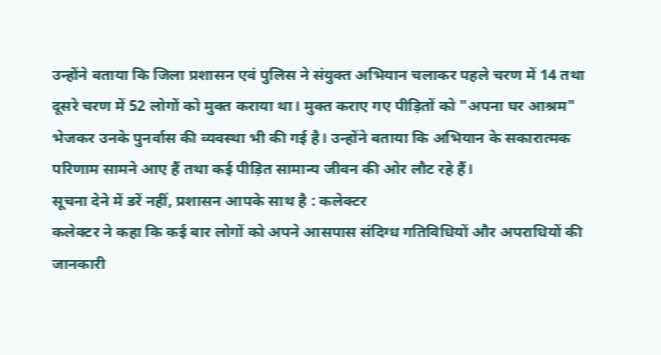उन्होंने बताया कि जिला प्रशासन एवं पुलिस ने संयुक्त अभियान चलाकर पहले चरण में 14 तथा दूसरे चरण में 52 लोगों को मुक्त कराया था। मुक्त कराए गए पीड़ितों को "अपना घर आश्रम" भेजकर उनके पुनर्वास की व्यवस्था भी की गई है। उन्होंने बताया कि अभियान के सकारात्मक परिणाम सामने आए हैं तथा कई पीड़ित सामान्य जीवन की ओर लौट रहे हैं।
सूचना देने में डरें नहीं, प्रशासन आपके साथ है : कलेक्टर
कलेक्टर ने कहा कि कई बार लोगों को अपने आसपास संदिग्ध गतिविधियों और अपराधियों की जानकारी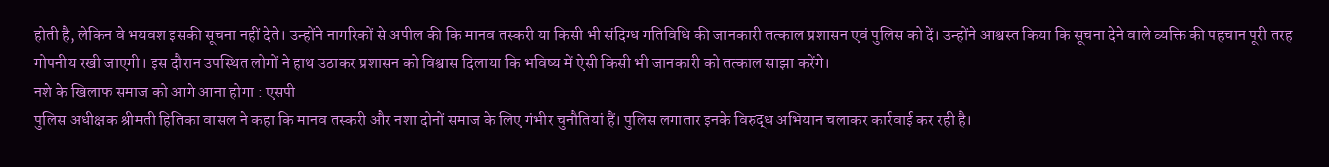होती है, लेकिन वे भयवश इसकी सूचना नहीं देते। उन्होंने नागरिकों से अपील की कि मानव तस्करी या किसी भी संदिग्ध गतिविधि की जानकारी तत्काल प्रशासन एवं पुलिस को दें। उन्होंने आश्वस्त किया कि सूचना देने वाले व्यक्ति की पहचान पूरी तरह गोपनीय रखी जाएगी। इस दौरान उपस्थित लोगों ने हाथ उठाकर प्रशासन को विश्वास दिलाया कि भविष्य में ऐसी किसी भी जानकारी को तत्काल साझा करेंगे।
नशे के खिलाफ समाज को आगे आना होगा : एसपी
पुलिस अधीक्षक श्रीमती हितिका वासल ने कहा कि मानव तस्करी और नशा दोनों समाज के लिए गंभीर चुनौतियां हैं। पुलिस लगातार इनके विरुद्ध अभियान चलाकर कार्रवाई कर रही है।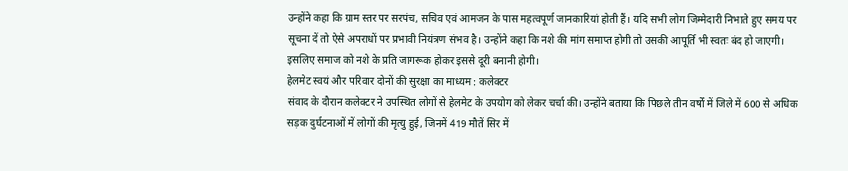उन्होंने कहा कि ग्राम स्तर पर सरपंच, सचिव एवं आमजन के पास महत्वपूर्ण जानकारियां होती हैं। यदि सभी लोग जिम्मेदारी निभाते हुए समय पर सूचना दें तो ऐसे अपराधों पर प्रभावी नियंत्रण संभव है। उन्होंने कहा कि नशे की मांग समाप्त होगी तो उसकी आपूर्ति भी स्वतः बंद हो जाएगी। इसलिए समाज को नशे के प्रति जागरूक होकर इससे दूरी बनानी होगी।
हेलमेट स्वयं और परिवार दोनों की सुरक्षा का माध्यम : कलेक्टर
संवाद के दौरान कलेक्टर ने उपस्थित लोगों से हेलमेट के उपयोग को लेकर चर्चा की। उन्होंने बताया कि पिछले तीन वर्षों में जिले में 600 से अधिक सड़क दुर्घटनाओं में लोगों की मृत्यु हुई, जिनमें 419 मौतें सिर में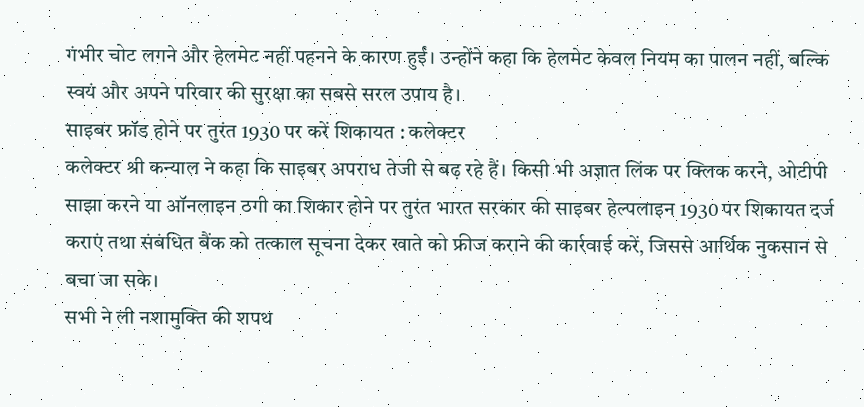गंभीर चोट लगने और हेलमेट नहीं पहनने के कारण हुईं। उन्होंने कहा कि हेलमेट केवल नियम का पालन नहीं, बल्कि स्वयं और अपने परिवार की सुरक्षा का सबसे सरल उपाय है।
साइबर फ्रॉड होने पर तुरंत 1930 पर करें शिकायत : कलेक्टर
कलेक्टर श्री कन्याल ने कहा कि साइबर अपराध तेजी से बढ़ रहे हैं। किसी भी अज्ञात लिंक पर क्लिक करने, ओटीपी साझा करने या ऑनलाइन ठगी का शिकार होने पर तुरंत भारत सरकार की साइबर हेल्पलाइन 1930 पर शिकायत दर्ज कराएं तथा संबंधित बैंक को तत्काल सूचना देकर खाते को फ्रीज कराने की कार्रवाई करें, जिससे आर्थिक नुकसान से बचा जा सके।
सभी ने ली नशामुक्ति की शपथ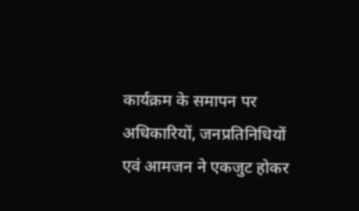कार्यक्रम के समापन पर अधिकारियों, जनप्रतिनिधियों एवं आमजन ने एकजुट होकर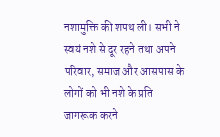नशामुक्ति की शपथ ली। सभी ने स्वयं नशे से दूर रहने तथा अपने परिवार, समाज और आसपास के लोगों को भी नशे के प्रति जागरूक करने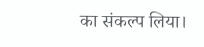का संकल्प लिया।